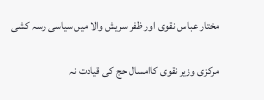مختار عباس نقوی اور ظفر سریش والا میں سیاسی رسہ کشی

مرکزی وزیر نقوی کاامسال حج کی قیادت نہ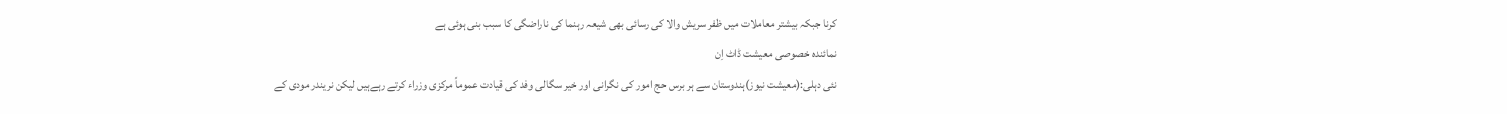کرنا جبکہ بیشتر معاملات میں ظفر سریش والا کی رسائی بھی شیعہ رہنما کی ناراضگی کا سبب بنی ہوئی ہے
نمائندہ خصوصی معیشت ڈاٹ اِن
نئی دہلی:(معیشت نیوز)ہندوستان سے ہر برس حج امور کی نگرانی اور خیر سگالی وفد کی قیادت عموماً مرکزی وزراء کرتے رہےہیں لیکن نریندر مودی کے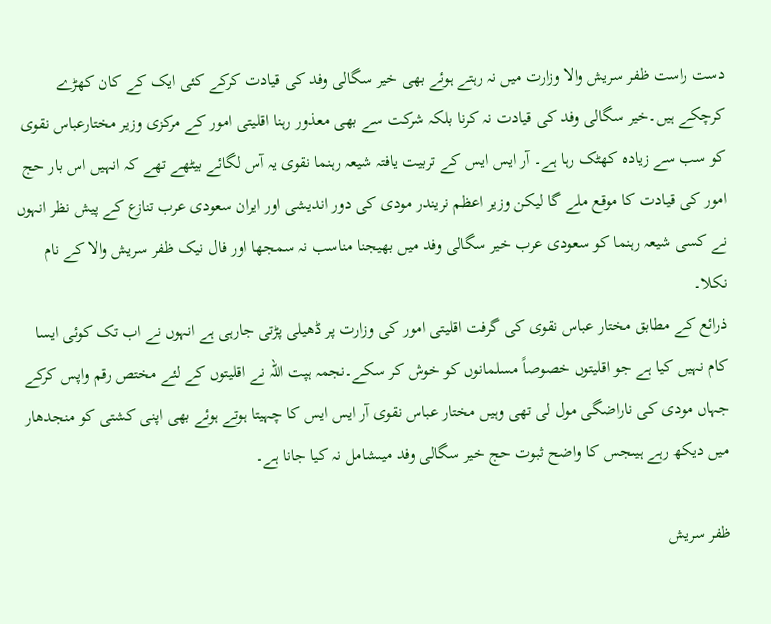دست راست ظفر سریش والا وزارت میں نہ رہتے ہوئے بھی خیر سگالی وفد کی قیادت کرکے کئی ایک کے کان کھڑے کرچکے ہیں۔خیر سگالی وفد کی قیادت نہ کرنا بلکہ شرکت سے بھی معذور رہنا اقلیتی امور کے مرکزی وزیر مختارعباس نقوی کو سب سے زیادہ کھٹک رہا ہے۔ آر ایس ایس کے تربیت یافتہ شیعہ رہنما نقوی یہ آس لگائے بیٹھے تھے کہ انہیں اس بار حج امور کی قیادت کا موقع ملے گا لیکن وزیر اعظم نریندر مودی کی دور اندیشی اور ایران سعودی عرب تنازع کے پیش نظر انہوں نے کسی شیعہ رہنما کو سعودی عرب خیر سگالی وفد میں بھیجنا مناسب نہ سمجھا اور فال نیک ظفر سریش والا کے نام نکلا۔
ذرائع کے مطابق مختار عباس نقوی کی گرفت اقلیتی امور کی وزارت پر ڈھیلی پڑتی جارہی ہے انہوں نے اب تک کوئی ایسا کام نہیں کیا ہے جو اقلیتوں خصوصاً مسلمانوں کو خوش کر سکے۔نجمہ ہپت اللہ نے اقلیتوں کے لئے مختص رقم واپس کرکے جہاں مودی کی ناراضگی مول لی تھی وہیں مختار عباس نقوی آر ایس ایس کا چہیتا ہوتے ہوئے بھی اپنی کشتی کو منجدھار میں دیکھ رہے ہیںجس کا واضح ثبوت حج خیر سگالی وفد میںشامل نہ کیا جانا ہے۔

ظفر سریش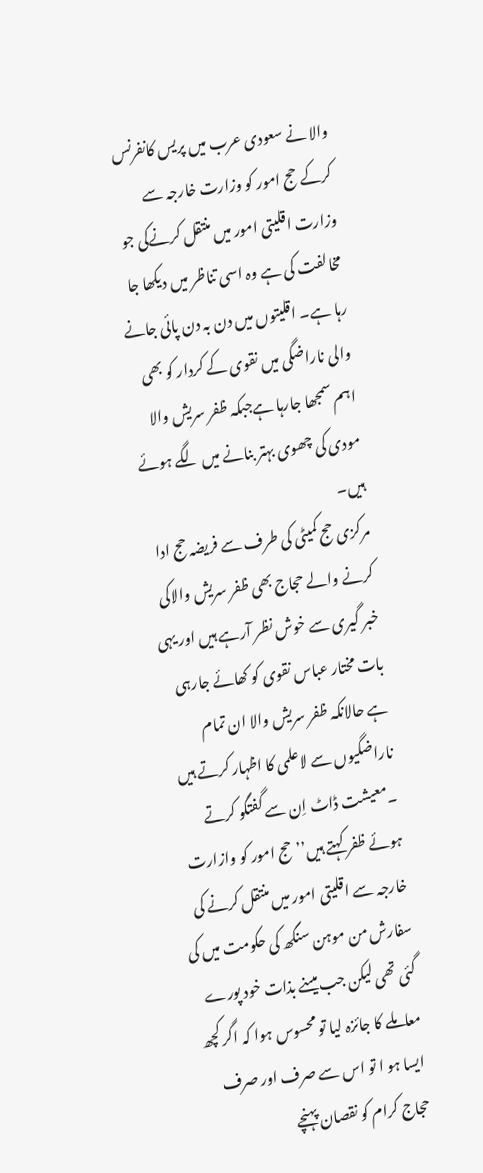والا نے سعودی عرب میں پریس کانفرنس کرکے حج امور کو وزارت خارجہ سے وزارت اقلیتی امور میں منتقل کرنےکی جو مخالفت کی ہے وہ اسی تناظر میں دیکھا جا رہا ہے۔ اقلیتوں میں دن بہ دن پائی جانے والی ناراضگی میں نقوی کے کردار کو بھی اہم سمجھا جارہا ہےجبکہ ظفر سریش والا مودی کی چھوی بہتر بنانے میں لگے ہوئے ہیں۔
مرکزی حج کمیٹی کی طرف سے فریضہ حج ادا کرنے والے حجاج بھی ظفر سریش والاکی خبر گیری سے خوش نظر آرہے ہیں اور یہی بات مختار عباس نقوی کو کھائے جارہی ہے حالانکہ ظفر سریش والا ان تمام ناراضگیوں سے لاعلمی کا اظہار کرتے ہیں ۔معیشت ڈاٹ اِن سے گفتگو کرتے ہوئے ظفر کہتے ہیں’’حج امور کو وازارت خارجہ سے اقلیتی امور میں منتقل کرنے کی سفارش من موہن سنگھ کی حکومت میں کی گئی تھی لیکن جب میںنے بذات خود پورے معاملے کا جائزہ لیا تو محسوس ہوا کہ اگر کچھ ایسا ہو ا تو اس سے صرف اور صرف حجاج کرام کو نقصان پہنچے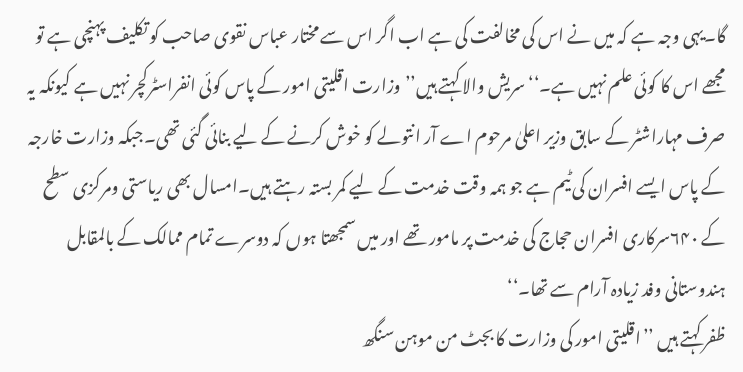گا۔یہی وجہ ہے کہ میں نے اس کی مخالفت کی ہے اب اگر اس سے مختار عباس نقوی صاحب کو تکلیف پہنچی ہے تو مجھے اس کا کوئی علم نہیں ہے۔‘‘ سریش والا کہتے ہیں’’وزارت اقلیتی امور کے پاس کوئی انفراسٹرکچر نہیں ہے کیونکہ یہ صرف مہاراشٹر کے سابق وزیر اعلیٰ مرحوم اے آر انتولے کو خوش کرنے کے لیے بنائی گئی تھی۔جبکہ وزارت خارجہ کے پاس ایسے افسران کی ٹیم ہے جو ہمہ وقت خدمت کے لیے کمر بستہ رہتے ہیں۔امسال بھی ریاستی ومرکزی سطح کے ۶۴۰سرکاری افسران حجاج کی خدمت پر مامور تھے اور میں سمجھتا ہوں کہ دوسرے تمام ممالک کے بالمقابل ہندوستانی وفد زیادہ آرام سے تھا۔‘‘
ظفر کہتے ہیں ’’اقلیتی امور کی وزارت کا بجٹ من موہن سنگھ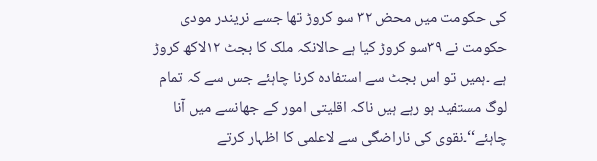کی حکومت میں محض ۳۲ سو کروڑ تھا جسے نریندر مودی حکومت نے ۳۹سو کروڑ کیا ہے حالانکہ ملک کا بجٹ ۱۲لاکھ کروڑ ہے ۔ہمیں تو اس بجٹ سے استفادہ کرنا چاہئے جس سے کہ تمام لوگ مستفید ہو رہے ہیں ناکہ اقلیتی امور کے جھانسے میں آنا چاہئے‘‘۔نقوی کی ناراضگی سے لاعلمی کا اظہار کرتے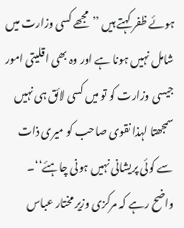ہوئے ظفر کہتے ہیں ’’مجھے کسی وزارت میں شامل نہیں ہونا ہے اور وہ بھی اقلیتی امور جیسی وزارت کو تو میں کسی لائق ہی نہیں سمجھتا لہذا نقوی صاحب کو میری ذات سے کوئی پریشانی نہیں ہونی چاہئے‘‘۔
واضح رہے کہ مرکزی وزیر مختار عباس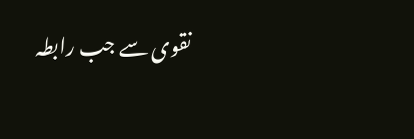نقوی سے جب رابطہ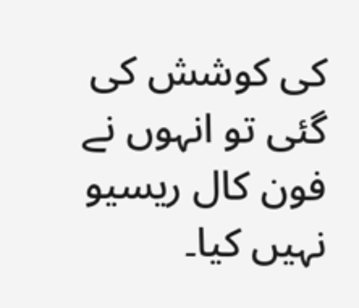کی کوشش کی گئی تو انہوں نے فون کال ریسیو نہیں کیا۔